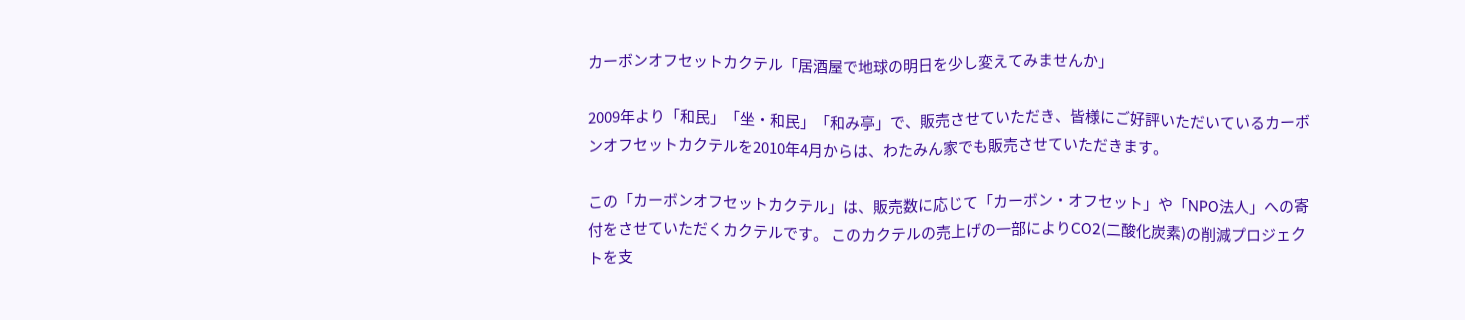カーボンオフセットカクテル「居酒屋で地球の明日を少し変えてみませんか」

2009年より「和民」「坐・和民」「和み亭」で、販売させていただき、皆様にご好評いただいているカーボンオフセットカクテルを2010年4月からは、わたみん家でも販売させていただきます。

この「カーボンオフセットカクテル」は、販売数に応じて「カーボン・オフセット」や「NPO法人」への寄付をさせていただくカクテルです。 このカクテルの売上げの一部によりCO2(二酸化炭素)の削減プロジェクトを支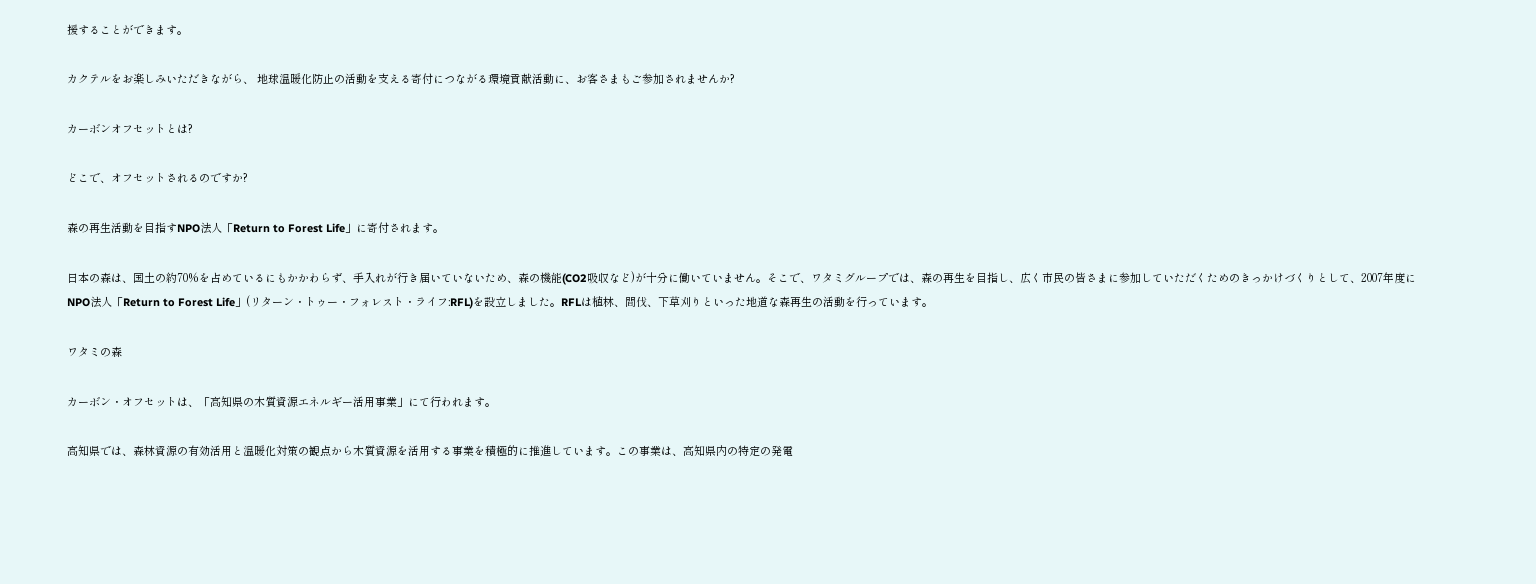援することができます。

カクテルをお楽しみいただきながら、 地球温暖化防止の活動を支える寄付につながる環境貢献活動に、お客さまもご参加されませんか?

カーボンオフセットとは?

どこで、オフセットされるのですか?

森の再生活動を目指すNPO法人「Return to Forest Life」に寄付されます。

日本の森は、国土の約70%を占めているにもかかわらず、手入れが行き届いていないため、森の機能(CO2吸収など)が十分に働いていません。そこで、ワタミグループでは、森の再生を目指し、広く市民の皆さまに参加していただくためのきっかけづくりとして、2007年度にNPO法人「Return to Forest Life」(リターン・トゥー・フォレスト・ライフ:RFL)を設立しました。RFLは植林、間伐、下草刈りといった地道な森再生の活動を行っています。

ワタミの森

カーボン・オフセットは、「高知県の木質資源エネルギー活用事業」にて行われます。

高知県では、森林資源の有効活用と温暖化対策の観点から木質資源を活用する事業を積極的に推進しています。この事業は、高知県内の特定の発電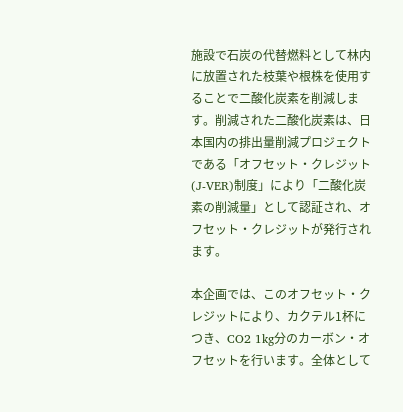施設で石炭の代替燃料として林内に放置された枝葉や根株を使用することで二酸化炭素を削減します。削減された二酸化炭素は、日本国内の排出量削減プロジェクトである「オフセット・クレジット(J-VER)制度」により「二酸化炭素の削減量」として認証され、オフセット・クレジットが発行されます。

本企画では、このオフセット・クレジットにより、カクテル1杯につき、CO2 1kg分のカーボン・オフセットを行います。全体として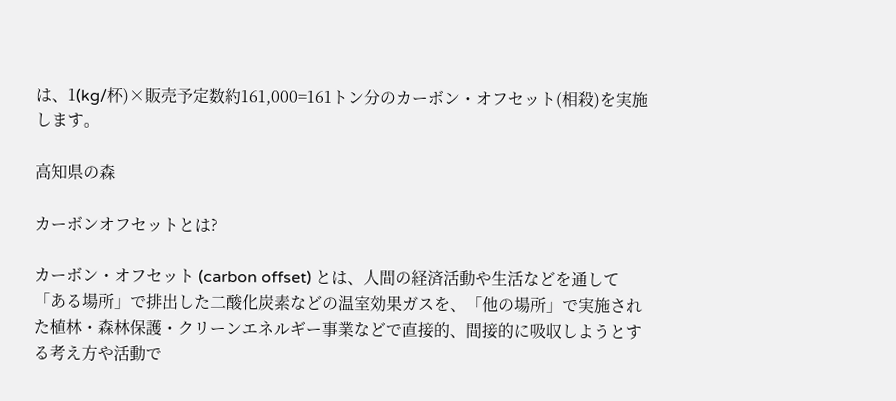は、1(kg/杯)×販売予定数約161,000=161トン分のカーボン・オフセット(相殺)を実施します。

高知県の森

カーボンオフセットとは?

カーボン・オフセット (carbon offset) とは、人間の経済活動や生活などを通して「ある場所」で排出した二酸化炭素などの温室効果ガスを、「他の場所」で実施された植林・森林保護・クリーンエネルギー事業などで直接的、間接的に吸収しようとする考え方や活動で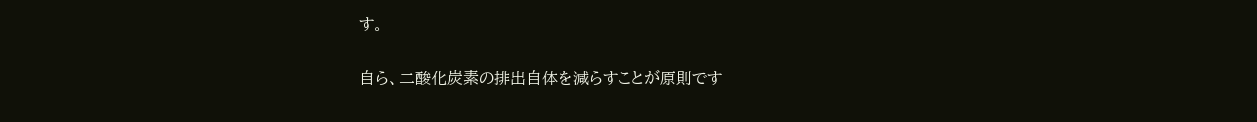す。

自ら、二酸化炭素の排出自体を減らすことが原則です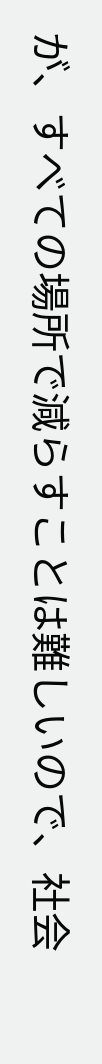が、すべての場所で減らすことは難しいので、社会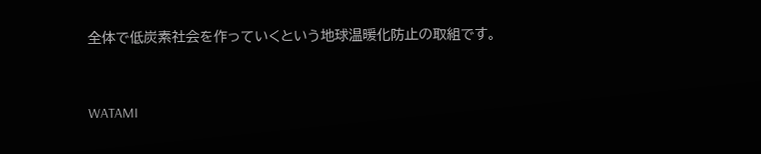全体で低炭素社会を作っていくという地球温暖化防止の取組です。


WATAMI